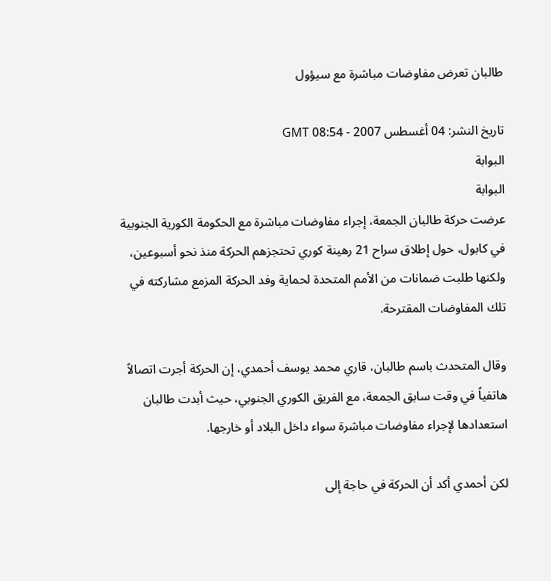طالبان تعرض مفاوضات مباشرة مع سيؤول

تاريخ النشر: 04 أغسطس 2007 - 08:54 GMT
البوابة
البوابة
عرضت حركة طالبان الجمعة، إجراء مفاوضات مباشرة مع الحكومة الكورية الجنوبية في كابول، حول إطلاق سراح 21 رهينة كوري تحتجزهم الحركة منذ نحو أسبوعين، ولكنها طلبت ضمانات من الأمم المتحدة لحماية وفد الحركة المزمع مشاركته في تلك المفاوضات المقترحة.

وقال المتحدث باسم طالبان، قاري محمد يوسف أحمدي، إن الحركة أجرت اتصالاً هاتفياً في وقت سابق الجمعة، مع الفريق الكوري الجنوبي، حيث أبدت طالبان استعدادها لإجراء مفاوضات مباشرة سواء داخل البلاد أو خارجها.

لكن أحمدي أكد أن الحركة في حاجة إلى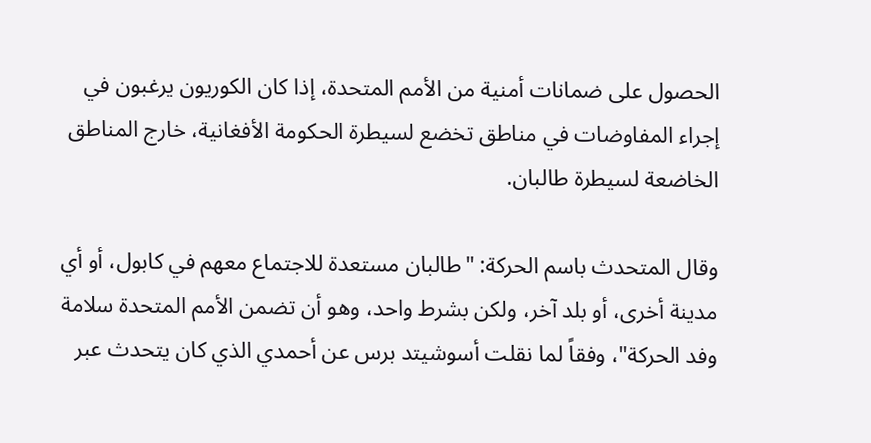الحصول على ضمانات أمنية من الأمم المتحدة، إذا كان الكوريون يرغبون في إجراء المفاوضات في مناطق تخضع لسيطرة الحكومة الأفغانية، خارج المناطق الخاضعة لسيطرة طالبان.

وقال المتحدث باسم الحركة: "طالبان مستعدة للاجتماع معهم في كابول، أو أي مدينة أخرى، أو بلد آخر، ولكن بشرط واحد، وهو أن تضمن الأمم المتحدة سلامة وفد الحركة"، وفقاً لما نقلت أسوشيتد برس عن أحمدي الذي كان يتحدث عبر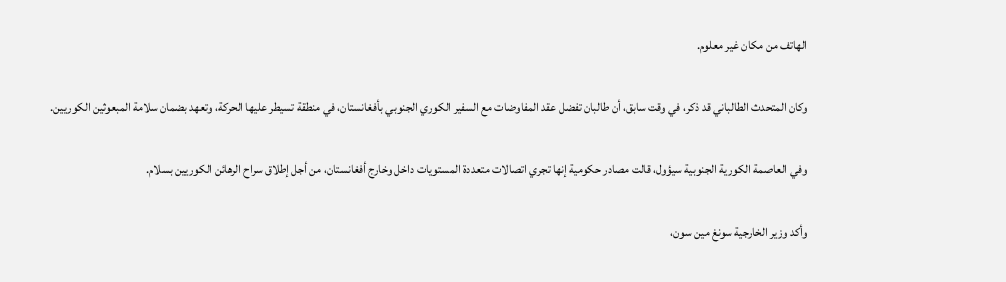الهاتف من مكان غير معلوم.

وكان المتحدث الطالباني قد ذكر، في وقت سابق، أن طالبان تفضل عقد المفاوضات مع السفير الكوري الجنوبي بأفغانستان، في منطقة تسيطر عليها الحركة، وتعهد بضمان سلامة المبعوثين الكوريين.

وفي العاصمة الكورية الجنوبية سيؤول، قالت مصادر حكومية إنها تجري اتصالات متعددة المستويات داخل وخارج أفغانستان، من أجل إطلاق سراح الرهائن الكوريين بسلام.

وأكد وزير الخارجية سونغ مين سون،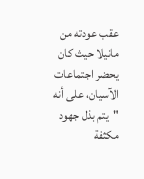عقب عودته من مانيلا حيث كان يحضر اجتماعات الآسيان، على أنه "يتم بذل جهود مكثفة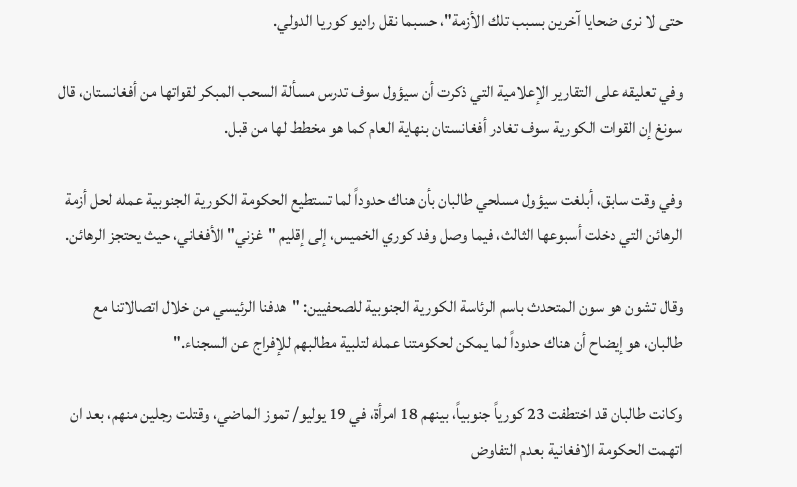حتى لا نرى ضحايا آخرين بسبب تلك الأزمة"، حسبما نقل راديو كوريا الدولي.

وفي تعليقه على التقارير الإعلامية التي ذكرت أن سيؤول سوف تدرس مسألة السحب المبكر لقواتها من أفغانستان، قال سونغ إن القوات الكورية سوف تغادر أفغانستان بنهاية العام كما هو مخطط لها من قبل.

وفي وقت سابق، أبلغت سيؤول مسلحي طالبان بأن هناك حدوداً لما تستطيع الحكومة الكورية الجنوبية عمله لحل أزمة الرهائن التي دخلت أسبوعها الثالث، فيما وصل وفد كوري الخميس، إلى إقليم "غزني" الأفغاني، حيث يحتجز الرهائن.

وقال تشون هو سون المتحدث باسم الرئاسة الكورية الجنوبية للصحفيين: "هدفنا الرئيسي من خلال اتصالاتنا مع طالبان، هو إيضاح أن هناك حدوداً لما يمكن لحكومتنا عمله لتلبية مطالبهم للإفراج عن السجناء."

وكانت طالبان قد اختطفت 23 كورياً جنوبياً، بينهم 18 امرأة، في 19 يوليو/ تموز الماضي، وقتلت رجلين منهم، بعد ان اتهمت الحكومة الافغانية بعدم التفاوض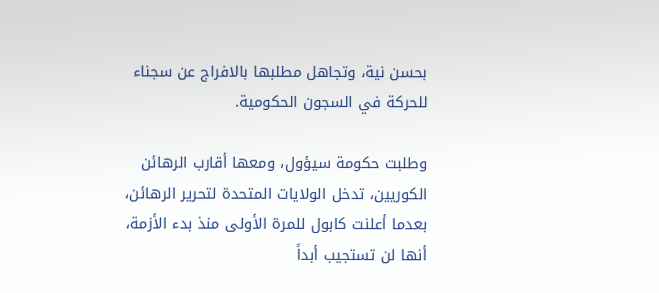بحسن نية، وتجاهل مطلبها بالافراج عن سجناء للحركة في السجون الحكومية.

وطلبت حكومة سيؤول، ومعها أقارب الرهائن الكوريين، تدخل الولايات المتحدة لتحرير الرهائن، بعدما أعلنت كابول للمرة الأولى منذ بدء الأزمة، أنها لن تستجيب أبداً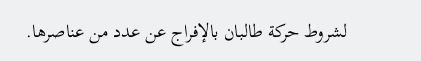لشروط حركة طالبان بالإفراج عن عدد من عناصرها.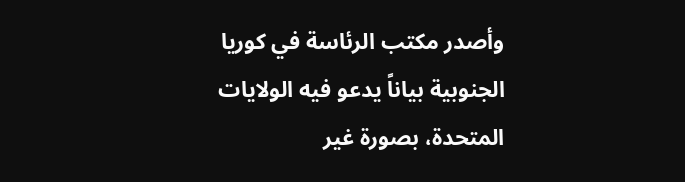وأصدر مكتب الرئاسة في كوريا الجنوبية بياناً يدعو فيه الولايات المتحدة، بصورة غير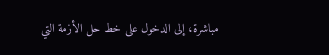مباشرة، إلى الدخول على خط حل الأزمة التي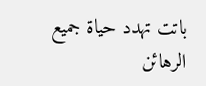باتت تهدد حياة جميع الرهائن